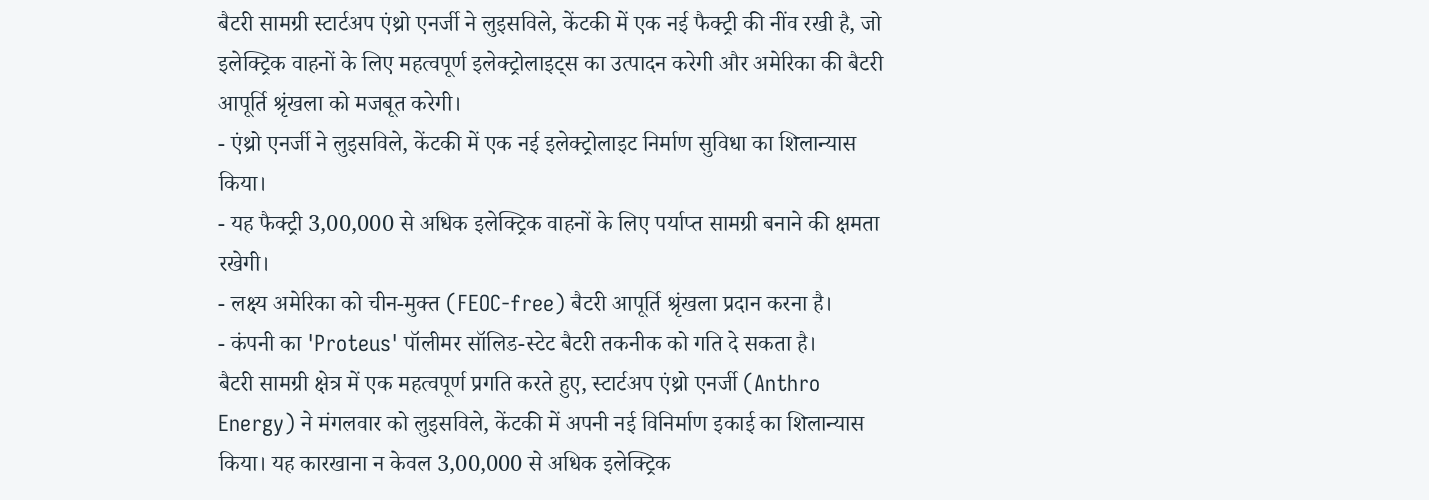बैटरी सामग्री स्टार्टअप एंथ्रो एनर्जी ने लुइसविले, केंटकी में एक नई फैक्ट्री की नींव रखी है, जो इलेक्ट्रिक वाहनों के लिए महत्वपूर्ण इलेक्ट्रोलाइट्स का उत्पादन करेगी और अमेरिका की बैटरी आपूर्ति श्रृंखला को मजबूत करेगी।
- एंथ्रो एनर्जी ने लुइसविले, केंटकी में एक नई इलेक्ट्रोलाइट निर्माण सुविधा का शिलान्यास किया।
- यह फैक्ट्री 3,00,000 से अधिक इलेक्ट्रिक वाहनों के लिए पर्याप्त सामग्री बनाने की क्षमता रखेगी।
- लक्ष्य अमेरिका को चीन-मुक्त (FEOC-free) बैटरी आपूर्ति श्रृंखला प्रदान करना है।
- कंपनी का 'Proteus' पॉलीमर सॉलिड-स्टेट बैटरी तकनीक को गति दे सकता है।
बैटरी सामग्री क्षेत्र में एक महत्वपूर्ण प्रगति करते हुए, स्टार्टअप एंथ्रो एनर्जी (Anthro Energy) ने मंगलवार को लुइसविले, केंटकी में अपनी नई विनिर्माण इकाई का शिलान्यास किया। यह कारखाना न केवल 3,00,000 से अधिक इलेक्ट्रिक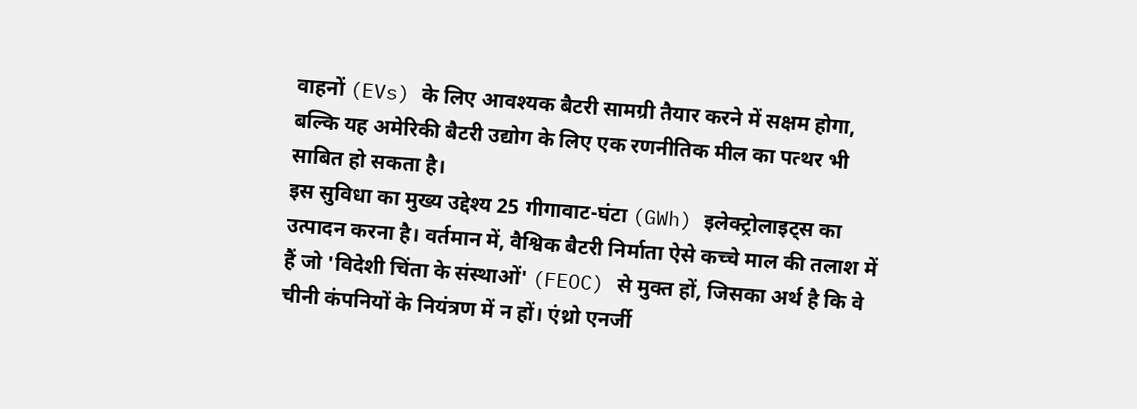वाहनों (EVs) के लिए आवश्यक बैटरी सामग्री तैयार करने में सक्षम होगा, बल्कि यह अमेरिकी बैटरी उद्योग के लिए एक रणनीतिक मील का पत्थर भी साबित हो सकता है।
इस सुविधा का मुख्य उद्देश्य 25 गीगावाट-घंटा (GWh) इलेक्ट्रोलाइट्स का उत्पादन करना है। वर्तमान में, वैश्विक बैटरी निर्माता ऐसे कच्चे माल की तलाश में हैं जो 'विदेशी चिंता के संस्थाओं' (FEOC) से मुक्त हों, जिसका अर्थ है कि वे चीनी कंपनियों के नियंत्रण में न हों। एंथ्रो एनर्जी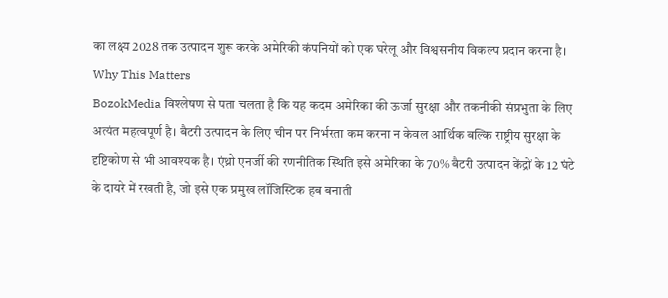का लक्ष्य 2028 तक उत्पादन शुरू करके अमेरिकी कंपनियों को एक घरेलू और विश्वसनीय विकल्प प्रदान करना है।
Why This Matters
BozokMedia विश्लेषण से पता चलता है कि यह कदम अमेरिका की ऊर्जा सुरक्षा और तकनीकी संप्रभुता के लिए अत्यंत महत्वपूर्ण है। बैटरी उत्पादन के लिए चीन पर निर्भरता कम करना न केवल आर्थिक बल्कि राष्ट्रीय सुरक्षा के दृष्टिकोण से भी आवश्यक है। एंथ्रो एनर्जी की रणनीतिक स्थिति इसे अमेरिका के 70% बैटरी उत्पादन केंद्रों के 12 घंटे के दायरे में रखती है, जो इसे एक प्रमुख लॉजिस्टिक हब बनाती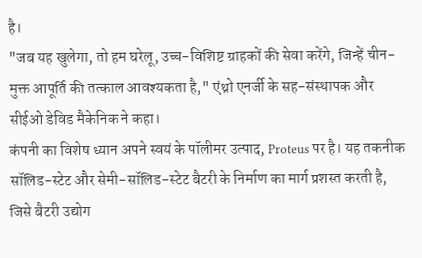है।
"जब यह खुलेगा, तो हम घरेलू, उच्च-विशिष्ट ग्राहकों की सेवा करेंगे, जिन्हें चीन-मुक्त आपूर्ति की तत्काल आवश्यकता है," एंथ्रो एनर्जी के सह-संस्थापक और सीईओ डेविड मैकेनिक ने कहा।
कंपनी का विशेष ध्यान अपने स्वयं के पॉलीमर उत्पाद, Proteus पर है। यह तकनीक सॉलिड-स्टेट और सेमी-सॉलिड-स्टेट बैटरी के निर्माण का मार्ग प्रशस्त करती है, जिसे बैटरी उद्योग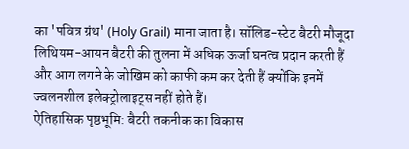का 'पवित्र ग्रंथ' (Holy Grail) माना जाता है। सॉलिड-स्टेट बैटरी मौजूदा लिथियम-आयन बैटरी की तुलना में अधिक ऊर्जा घनत्व प्रदान करती हैं और आग लगने के जोखिम को काफी कम कर देती हैं क्योंकि इनमें ज्वलनशील इलेक्ट्रोलाइट्स नहीं होते हैं।
ऐतिहासिक पृष्ठभूमि: बैटरी तकनीक का विकास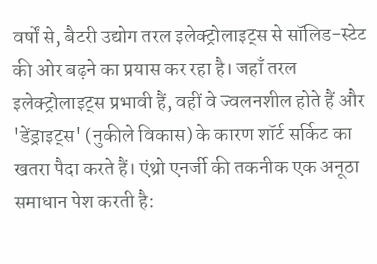वर्षों से, बैटरी उद्योग तरल इलेक्ट्रोलाइट्स से सॉलिड-स्टेट की ओर बढ़ने का प्रयास कर रहा है। जहाँ तरल इलेक्ट्रोलाइट्स प्रभावी हैं, वहीं वे ज्वलनशील होते हैं और 'डेंड्राइट्स' (नुकीले विकास) के कारण शॉर्ट सर्किट का खतरा पैदा करते हैं। एंथ्रो एनर्जी की तकनीक एक अनूठा समाधान पेश करती है: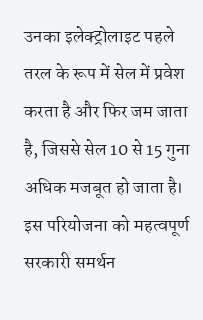उनका इलेक्ट्रोलाइट पहले तरल के रूप में सेल में प्रवेश करता है और फिर जम जाता है, जिससे सेल 10 से 15 गुना अधिक मजबूत हो जाता है।
इस परियोजना को महत्वपूर्ण सरकारी समर्थन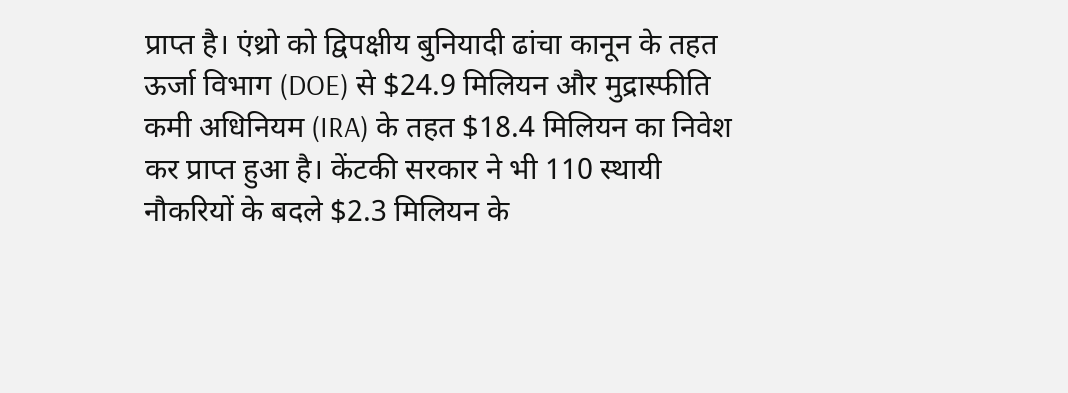प्राप्त है। एंथ्रो को द्विपक्षीय बुनियादी ढांचा कानून के तहत ऊर्जा विभाग (DOE) से $24.9 मिलियन और मुद्रास्फीति कमी अधिनियम (IRA) के तहत $18.4 मिलियन का निवेश कर प्राप्त हुआ है। केंटकी सरकार ने भी 110 स्थायी नौकरियों के बदले $2.3 मिलियन के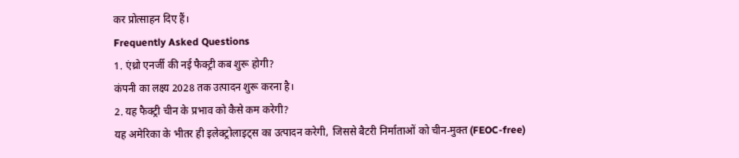कर प्रोत्साहन दिए हैं।
Frequently Asked Questions
1. एंथ्रो एनर्जी की नई फैक्ट्री कब शुरू होगी?
कंपनी का लक्ष्य 2028 तक उत्पादन शुरू करना है।
2. यह फैक्ट्री चीन के प्रभाव को कैसे कम करेगी?
यह अमेरिका के भीतर ही इलेक्ट्रोलाइट्स का उत्पादन करेगी, जिससे बैटरी निर्माताओं को चीन-मुक्त (FEOC-free)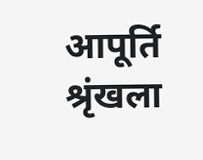आपूर्ति श्रृंखला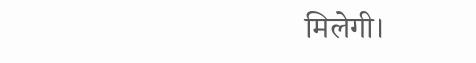मिलेगी।